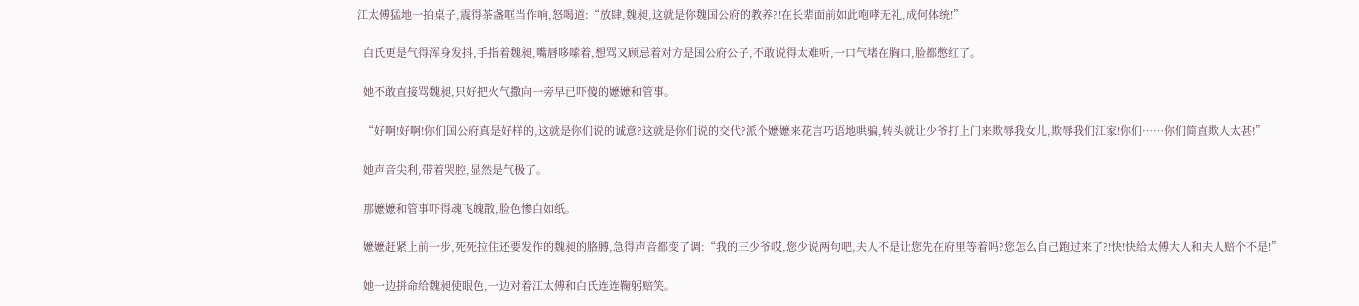江太傅猛地一拍桌子,震得茶盏哐当作响,怒喝道:“放肆,魏昶,这就是你魏国公府的教养?!在长辈面前如此咆哮无礼,成何体统!”

  白氏更是气得浑身发抖,手指着魏昶,嘴唇哆嗦着,想骂又顾忌着对方是国公府公子,不敢说得太难听,一口气堵在胸口,脸都憋红了。

  她不敢直接骂魏昶,只好把火气撒向一旁早已吓傻的嬷嬷和管事。

  “好啊!好啊!你们国公府真是好样的,这就是你们说的诚意?这就是你们说的交代?派个嬷嬷来花言巧语地哄骗,转头就让少爷打上门来欺辱我女儿,欺辱我们江家!你们……你们简直欺人太甚!”

  她声音尖利,带着哭腔,显然是气极了。

  那嬷嬷和管事吓得魂飞魄散,脸色惨白如纸。

  嬷嬷赶紧上前一步,死死拉住还要发作的魏昶的胳膊,急得声音都变了调:“我的三少爷哎,您少说两句吧,夫人不是让您先在府里等着吗?您怎么自己跑过来了?!快!快给太傅大人和夫人赔个不是!”

  她一边拼命给魏昶使眼色,一边对着江太傅和白氏连连鞠躬赔笑。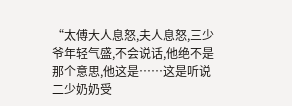“太傅大人息怒,夫人息怒,三少爷年轻气盛,不会说话,他绝不是那个意思,他这是……这是听说二少奶奶受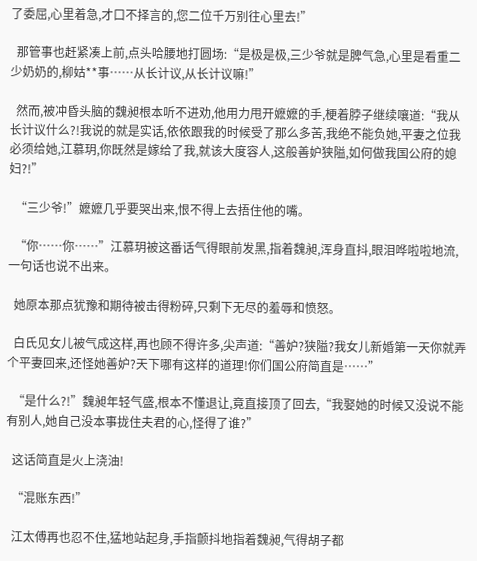了委屈,心里着急,才口不择言的,您二位千万别往心里去!”

  那管事也赶紧凑上前,点头哈腰地打圆场:“是极是极,三少爷就是脾气急,心里是看重二少奶奶的,柳姑**事……从长计议,从长计议嘛!”

  然而,被冲昏头脑的魏昶根本听不进劝,他用力甩开嬷嬷的手,梗着脖子继续嚷道:“我从长计议什么?!我说的就是实话,依依跟我的时候受了那么多苦,我绝不能负她,平妻之位我必须给她,江慕玥,你既然是嫁给了我,就该大度容人,这般善妒狭隘,如何做我国公府的媳妇?!”

  “三少爷!”嬷嬷几乎要哭出来,恨不得上去捂住他的嘴。

  “你……你……”江慕玥被这番话气得眼前发黑,指着魏昶,浑身直抖,眼泪哗啦啦地流,一句话也说不出来。

  她原本那点犹豫和期待被击得粉碎,只剩下无尽的羞辱和愤怒。

  白氏见女儿被气成这样,再也顾不得许多,尖声道:“善妒?狭隘?我女儿新婚第一天你就弄个平妻回来,还怪她善妒?天下哪有这样的道理!你们国公府简直是……”

  “是什么?!”魏昶年轻气盛,根本不懂退让,竟直接顶了回去,“我娶她的时候又没说不能有别人,她自己没本事拢住夫君的心,怪得了谁?”

  这话简直是火上浇油!

  “混账东西!”

  江太傅再也忍不住,猛地站起身,手指颤抖地指着魏昶,气得胡子都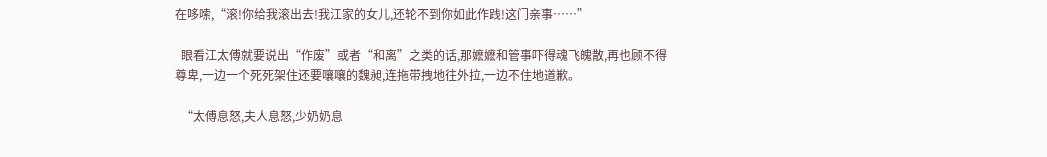在哆嗦,“滚!你给我滚出去!我江家的女儿,还轮不到你如此作践!这门亲事……”

  眼看江太傅就要说出“作废”或者“和离”之类的话,那嬷嬷和管事吓得魂飞魄散,再也顾不得尊卑,一边一个死死架住还要嚷嚷的魏昶,连拖带拽地往外拉,一边不住地道歉。

  “太傅息怒,夫人息怒,少奶奶息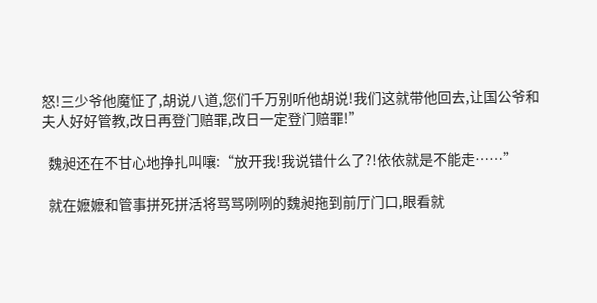怒!三少爷他魔怔了,胡说八道,您们千万别听他胡说!我们这就带他回去,让国公爷和夫人好好管教,改日再登门赔罪,改日一定登门赔罪!”

  魏昶还在不甘心地挣扎叫嚷:“放开我!我说错什么了?!依依就是不能走……”

  就在嬷嬷和管事拼死拼活将骂骂咧咧的魏昶拖到前厅门口,眼看就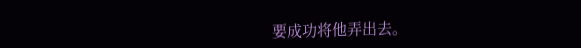要成功将他弄出去。